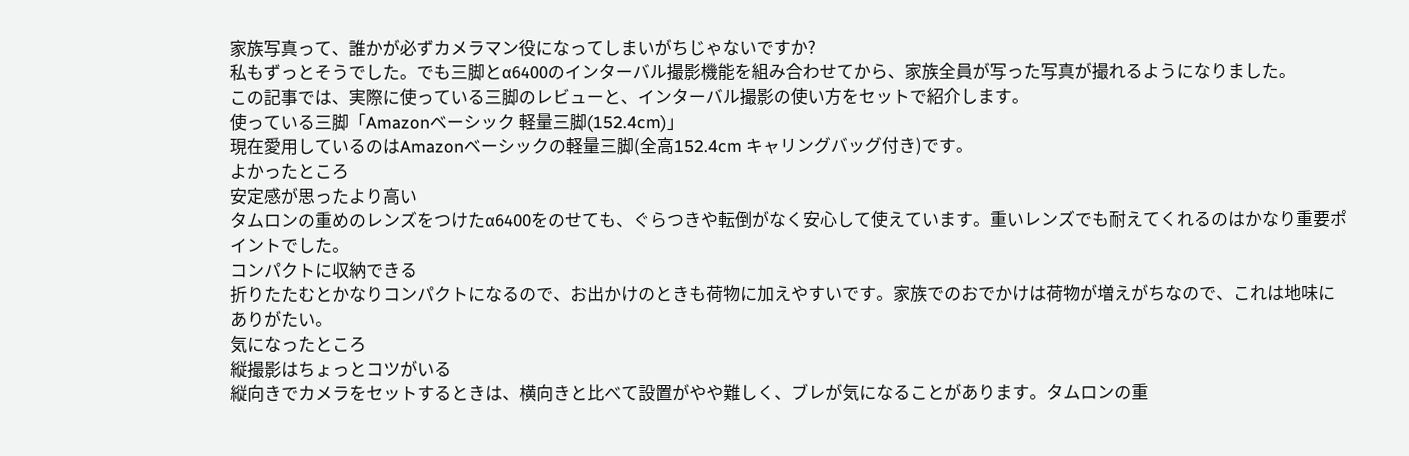家族写真って、誰かが必ずカメラマン役になってしまいがちじゃないですか?
私もずっとそうでした。でも三脚とα6400のインターバル撮影機能を組み合わせてから、家族全員が写った写真が撮れるようになりました。
この記事では、実際に使っている三脚のレビューと、インターバル撮影の使い方をセットで紹介します。
使っている三脚「Amazonベーシック 軽量三脚(152.4cm)」
現在愛用しているのはAmazonベーシックの軽量三脚(全高152.4cm キャリングバッグ付き)です。
よかったところ
安定感が思ったより高い
タムロンの重めのレンズをつけたα6400をのせても、ぐらつきや転倒がなく安心して使えています。重いレンズでも耐えてくれるのはかなり重要ポイントでした。
コンパクトに収納できる
折りたたむとかなりコンパクトになるので、お出かけのときも荷物に加えやすいです。家族でのおでかけは荷物が増えがちなので、これは地味にありがたい。
気になったところ
縦撮影はちょっとコツがいる
縦向きでカメラをセットするときは、横向きと比べて設置がやや難しく、ブレが気になることがあります。タムロンの重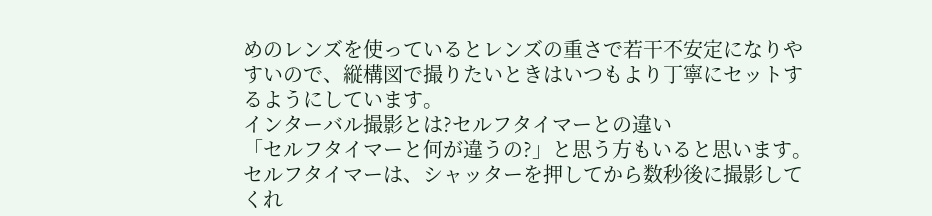めのレンズを使っているとレンズの重さで若干不安定になりやすいので、縦構図で撮りたいときはいつもより丁寧にセットするようにしています。
インターバル撮影とは?セルフタイマーとの違い
「セルフタイマーと何が違うの?」と思う方もいると思います。
セルフタイマーは、シャッターを押してから数秒後に撮影してくれ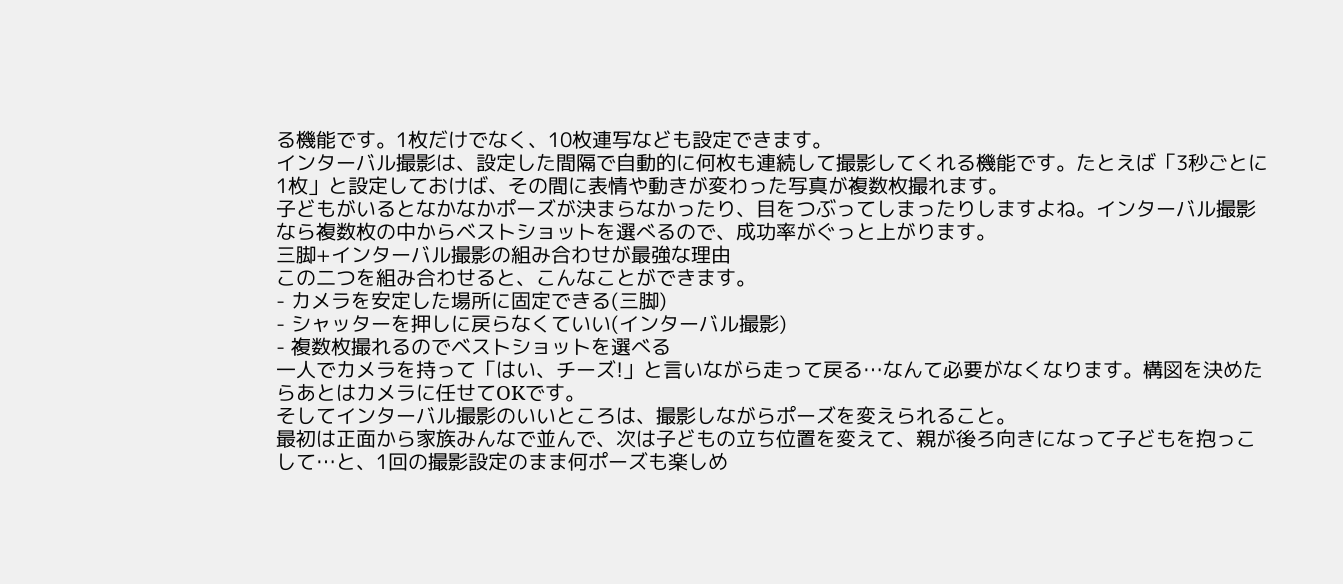る機能です。1枚だけでなく、10枚連写なども設定できます。
インターバル撮影は、設定した間隔で自動的に何枚も連続して撮影してくれる機能です。たとえば「3秒ごとに1枚」と設定しておけば、その間に表情や動きが変わった写真が複数枚撮れます。
子どもがいるとなかなかポーズが決まらなかったり、目をつぶってしまったりしますよね。インターバル撮影なら複数枚の中からベストショットを選べるので、成功率がぐっと上がります。
三脚+インターバル撮影の組み合わせが最強な理由
この二つを組み合わせると、こんなことができます。
- カメラを安定した場所に固定できる(三脚)
- シャッターを押しに戻らなくていい(インターバル撮影)
- 複数枚撮れるのでベストショットを選べる
一人でカメラを持って「はい、チーズ!」と言いながら走って戻る…なんて必要がなくなります。構図を決めたらあとはカメラに任せてOKです。
そしてインターバル撮影のいいところは、撮影しながらポーズを変えられること。
最初は正面から家族みんなで並んで、次は子どもの立ち位置を変えて、親が後ろ向きになって子どもを抱っこして…と、1回の撮影設定のまま何ポーズも楽しめ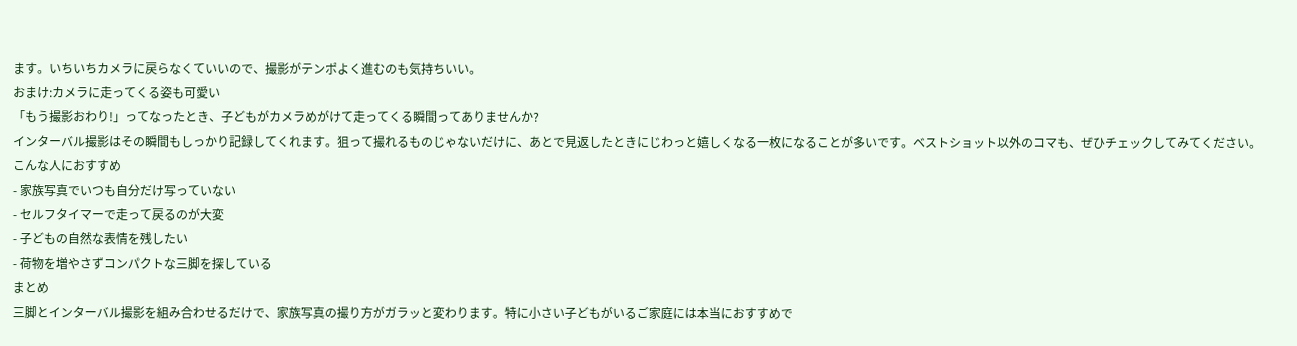ます。いちいちカメラに戻らなくていいので、撮影がテンポよく進むのも気持ちいい。
おまけ:カメラに走ってくる姿も可愛い
「もう撮影おわり!」ってなったとき、子どもがカメラめがけて走ってくる瞬間ってありませんか?
インターバル撮影はその瞬間もしっかり記録してくれます。狙って撮れるものじゃないだけに、あとで見返したときにじわっと嬉しくなる一枚になることが多いです。ベストショット以外のコマも、ぜひチェックしてみてください。
こんな人におすすめ
- 家族写真でいつも自分だけ写っていない
- セルフタイマーで走って戻るのが大変
- 子どもの自然な表情を残したい
- 荷物を増やさずコンパクトな三脚を探している
まとめ
三脚とインターバル撮影を組み合わせるだけで、家族写真の撮り方がガラッと変わります。特に小さい子どもがいるご家庭には本当におすすめで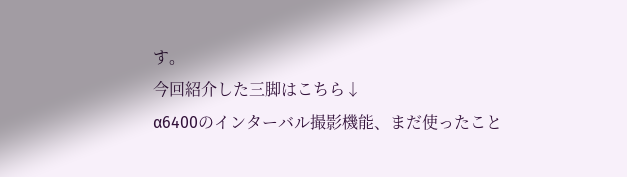す。
今回紹介した三脚はこちら↓
α6400のインターバル撮影機能、まだ使ったこと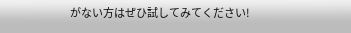がない方はぜひ試してみてください!